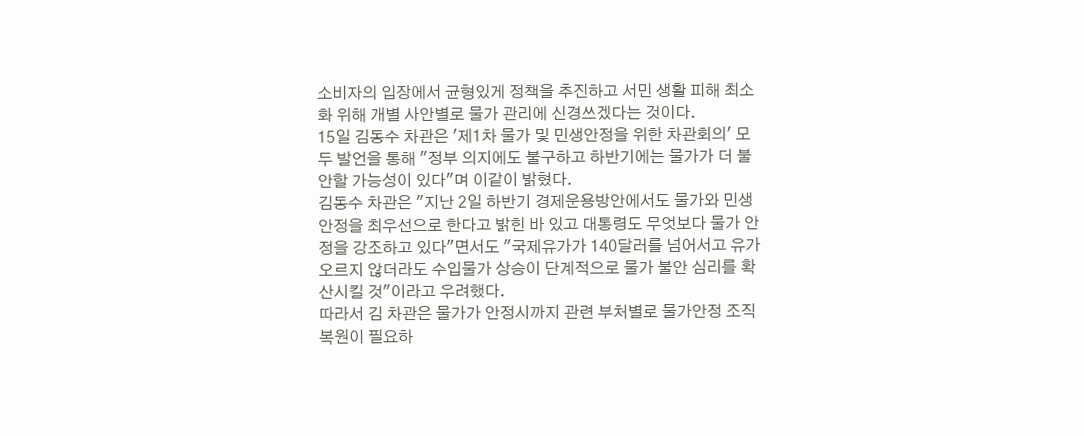소비자의 입장에서 균형있게 정책을 추진하고 서민 생활 피해 최소화 위해 개별 사안별로 물가 관리에 신경쓰겠다는 것이다.
15일 김동수 차관은 '제1차 물가 및 민생안정을 위한 차관회의' 모두 발언을 통해 "정부 의지에도 불구하고 하반기에는 물가가 더 불안할 가능성이 있다"며 이같이 밝혔다.
김동수 차관은 "지난 2일 하반기 경제운용방안에서도 물가와 민생안정을 최우선으로 한다고 밝힌 바 있고 대통령도 무엇보다 물가 안정을 강조하고 있다"면서도 "국제유가가 140달러를 넘어서고 유가 오르지 않더라도 수입물가 상승이 단계적으로 물가 불안 심리를 확산시킬 것"이라고 우려했다.
따라서 김 차관은 물가가 안정시까지 관련 부처별로 물가안정 조직 복원이 필요하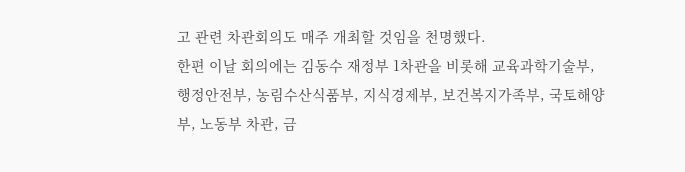고 관련 차관회의도 매주 개최할 것임을 천명했다.
한편 이날 회의에는 김동수 재정부 1차관을 비롯해 교육과학기술부, 행정안전부, 농림수산식품부, 지식경제부, 보건복지가족부, 국토해양부, 노동부 차관, 금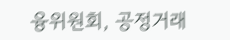융위원회, 공정거래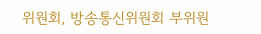위원회, 방송통신위원회 부위원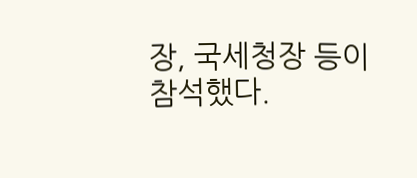장, 국세청장 등이 참석했다.